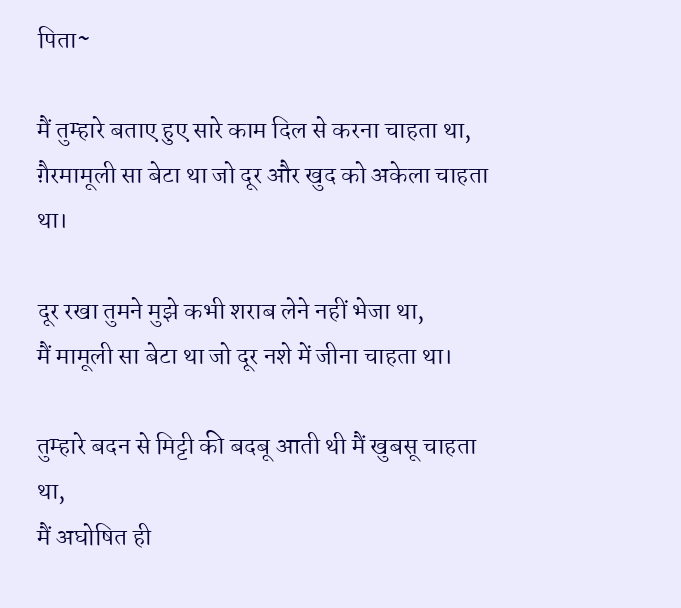पिता~

मैं तुम्हारे बताए हुए सारे काम दिल से करना चाहता था,
ग़ैरमामूली सा बेटा था जो दूर और खुद को अकेला चाहता था।

दूर रखा तुमने मुझे कभी शराब लेने नहीं भेजा था,
मैं मामूली सा बेटा था जो दूर नशे में जीना चाहता था।

तुम्हारे बदन से मिट्टी की बदबू आती थी मैं खुबसू चाहता था,
मैं अघोषित ही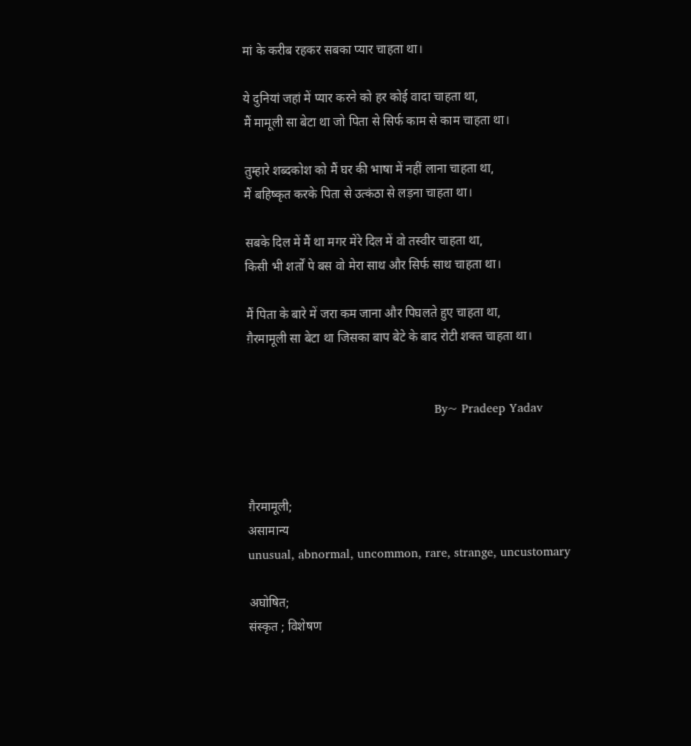मां के करीब रहकर सबका प्यार चाहता था।

ये दुनियां जहां में प्यार करने को हर कोई वादा चाहता था,
मैं मामूली सा बेटा था जो पिता से सिर्फ काम से काम चाहता था।

तुम्हारे शब्दकोश को मैं घर की भाषा में नहीं लाना चाहता था,
मैं बहिष्कृत करके पिता से उत्कंठा से लड़ना चाहता था।

सबके दिल में मैं था मगर मेरे दिल में वो तस्वीर चाहता था,
किसी भी शर्तों पे बस वो मेरा साथ और सिर्फ साथ चाहता था।

मैं पिता के बारे में जरा कम जाना और पिघलते हुए चाहता था,
ग़ैरमामूली सा बेटा था जिसका बाप बेटे के बाद रोटी शक्त चाहता था।


                                               By~ Pradeep Yadav



ग़ैरमामूली;
असामान्य
unusual, abnormal, uncommon, rare, strange, uncustomary

अघोषित;
संस्कृत ; विशेषण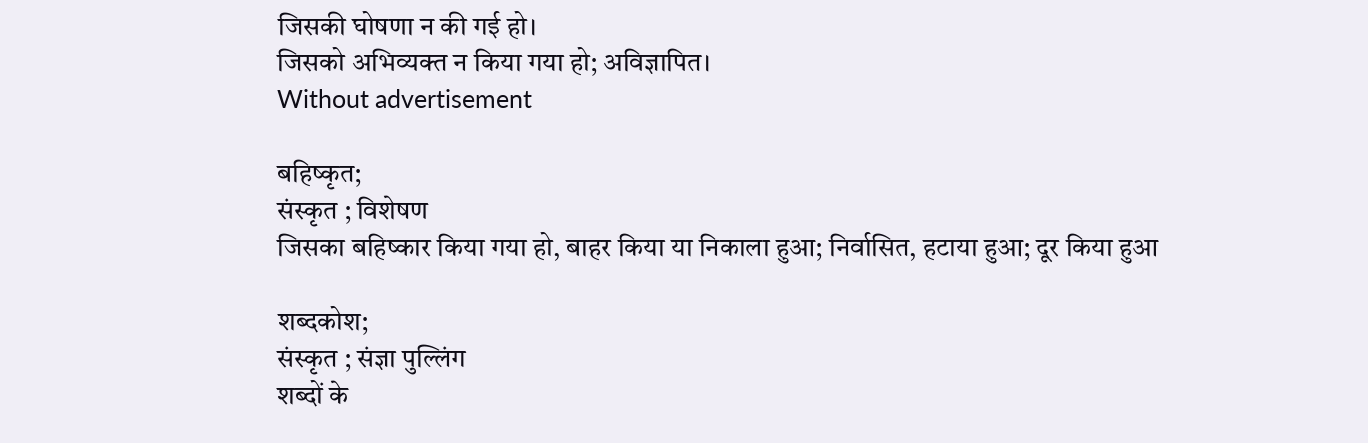जिसकी घोषणा न की गई हो।
जिसको अभिव्यक्त न किया गया हो; अविज्ञापित।
Without advertisement

बहिष्कृत;
संस्कृत ; विशेषण
जिसका बहिष्कार किया गया हो, बाहर किया या निकाला हुआ; निर्वासित, हटाया हुआ; दूर किया हुआ

शब्दकोश;
संस्कृत ; संज्ञा पुल्लिंग
शब्दों के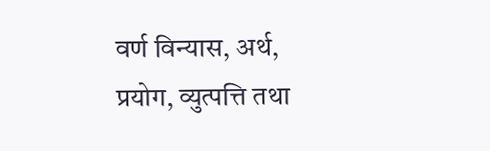वर्ण विन्यास, अर्थ, प्रयोग, व्युत्पत्ति तथा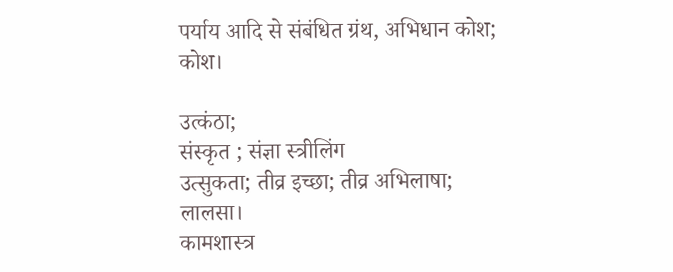पर्याय आदि से संबंधित ग्रंथ, अभिधान कोश; कोश।

उत्कंठा;
संस्कृत ; संज्ञा स्त्रीलिंग
उत्सुकता; तीव्र इच्छा; तीव्र अभिलाषा; लालसा।
कामशास्त्र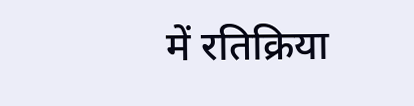में रतिक्रिया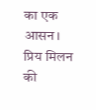का एक आसन।
प्रिय मिलन की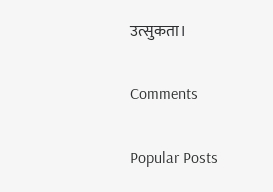उत्सुकता।

Comments

Popular Posts